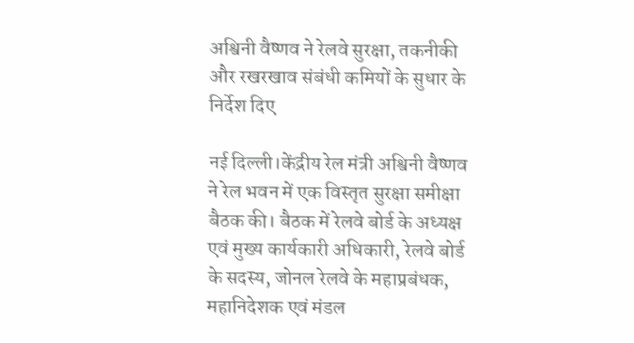अश्विनी वैष्णव ने रेलवे सुरक्षा, तकनीकी और रखरखाव संबंधी कमियों के सुधार के निर्देश दिए

नई दिल्ली।केंद्रीय रेल मंत्री अश्विनी वैष्णव ने रेल भवन में एक विस्तृत सुरक्षा समीक्षा बैठक की। बैठक में रेलवे बोर्ड के अध्यक्ष एवं मुख्य कार्यकारी अधिकारी, रेलवे बोर्ड के सदस्य, जोनल रेलवे के महाप्रबंधक, महानिदेशक एवं मंडल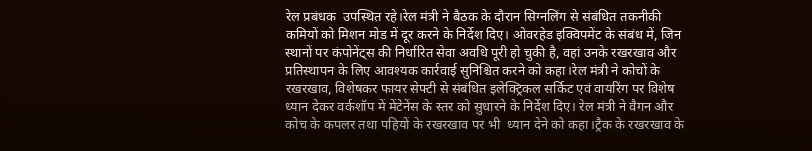रेल प्रबंधक  उपस्थित रहे।रेल मंत्री ने बैठक के दौरान सिग्नलिंग से संबंधित तकनीकी कमियों को मिशन मोड में दूर करने के निर्देश दिए। ओवरहेड इक्विपमेंट के संबंध में, जिन स्थानों पर कंपोनेंट्स की निर्धारित सेवा अवधि पूरी हो चुकी है, वहां उनके रखरखाव और प्रतिस्थापन के लिए आवश्यक कार्रवाई सुनिश्चित करने को कहा।रेल मंत्री ने कोचों के रखरखाव, विशेषकर फायर सेफ्टी से संबंधित इलेक्ट्रिकल सर्किट एवं वायरिंग पर विशेष ध्यान देकर वर्कशॉप में मेंटेनेंस के स्तर को सुधारने के निर्देश दिए। रेल मंत्री ने वैगन और कोच के कपलर तथा पहियों के रखरखाव पर भी  ध्यान देने को कहा।ट्रैक के रखरखाव के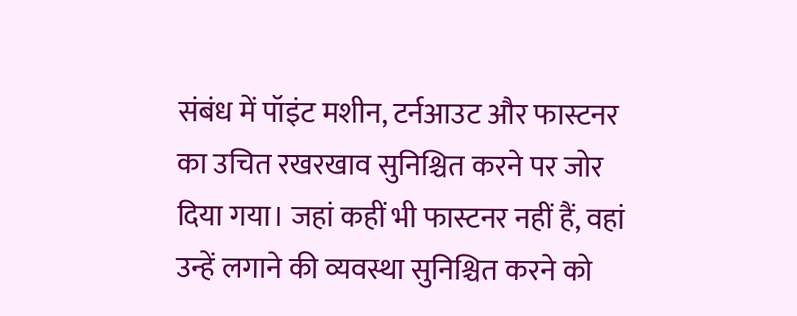संबंध में पॉइंट मशीन, टर्नआउट और फास्टनर का उचित रखरखाव सुनिश्चित करने पर जोर दिया गया। जहां कहीं भी फास्टनर नहीं हैं, वहां उन्हें लगाने की व्यवस्था सुनिश्चित करने को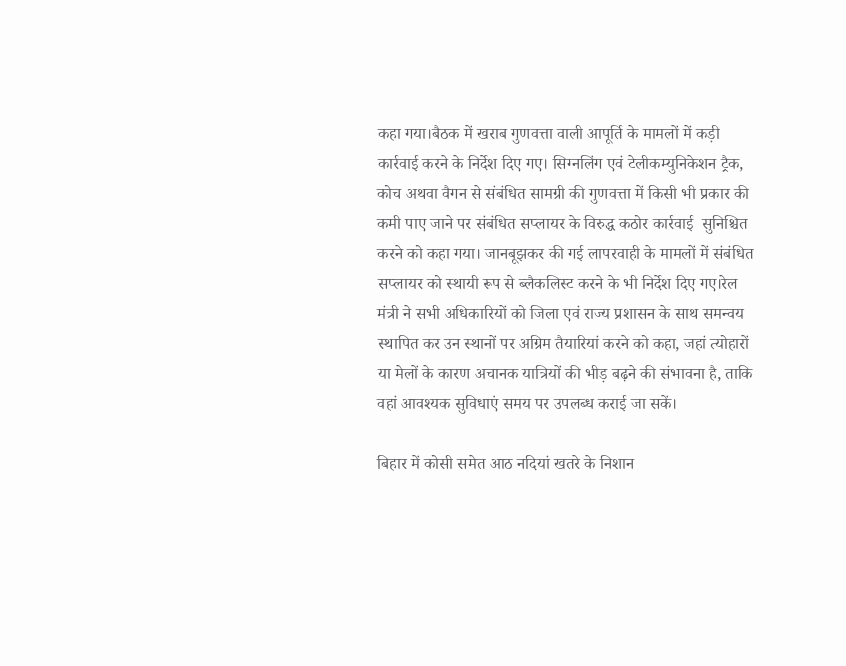कहा गया।बैठक में खराब गुणवत्ता वाली आपूर्ति के मामलों में कड़ी कार्रवाई करने के निर्देश दिए गए। सिग्नलिंग एवं टेलीकम्युनिकेशन ट्रैक, कोच अथवा वैगन से संबंधित सामग्री की गुणवत्ता में किसी भी प्रकार की कमी पाए जाने पर संबंधित सप्लायर के विरुद्ध कठोर कार्रवाई  सुनिश्चित करने को कहा गया। जानबूझकर की गई लापरवाही के मामलों में संबंधित सप्लायर को स्थायी रूप से ब्लैकलिस्ट करने के भी निर्देश दिए गए।रेल मंत्री ने सभी अधिकारियों को जिला एवं राज्य प्रशासन के साथ समन्वय स्थापित कर उन स्थानों पर अग्रिम तैयारियां करने को कहा, जहां त्योहारों या मेलों के कारण अचानक यात्रियों की भीड़ बढ़ने की संभावना है, ताकि वहां आवश्यक सुविधाएं समय पर उपलब्ध कराई जा सकें।

बिहार में कोसी समेत आठ नदियां खतरे के निशान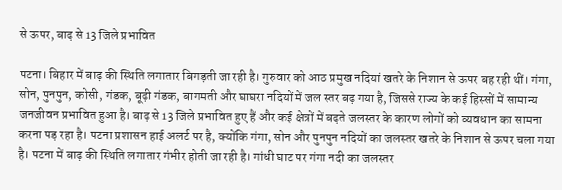से ऊपर, बाढ़ से 13 जिले प्रभावित

पटना। बिहार में बाढ़ की स्थिति लगातार बिगड़ती जा रही है। गुरुवार को आठ प्रमुख नदियां खतरे के निशान से ऊपर बह रही थीं। गंगा, सोन, पुनपुन, कोसी, गंडक, बूढ़ी गंडक, बागमती और घाघरा नदियों में जल स्तर बढ़ गया है, जिससे राज्य के कई हिस्सों में सामान्य जनजीवन प्रभावित हुआ है। बाढ़ से 13 जिले प्रभावित हुए हैं और कई क्षेत्रों में बढ़ते जलस्तर के कारण लोगों को व्यवधान का सामना करना पड़ रहा है। पटना प्रशासन हाई अलर्ट पर है, क्योंकि गंगा, सोन और पुनपुन नदियों का जलस्तर खतरे के निशान से ऊपर चला गया है। पटना में बाढ़ की स्थिति लगातार गंभीर होती जा रही है। गांधी घाट पर गंगा नदी का जलस्तर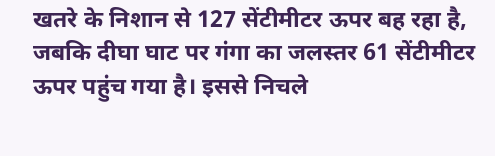खतरे के निशान से 127 सेंटीमीटर ऊपर बह रहा है, जबकि दीघा घाट पर गंगा का जलस्तर 61 सेंटीमीटर ऊपर पहुंच गया है। इससे निचले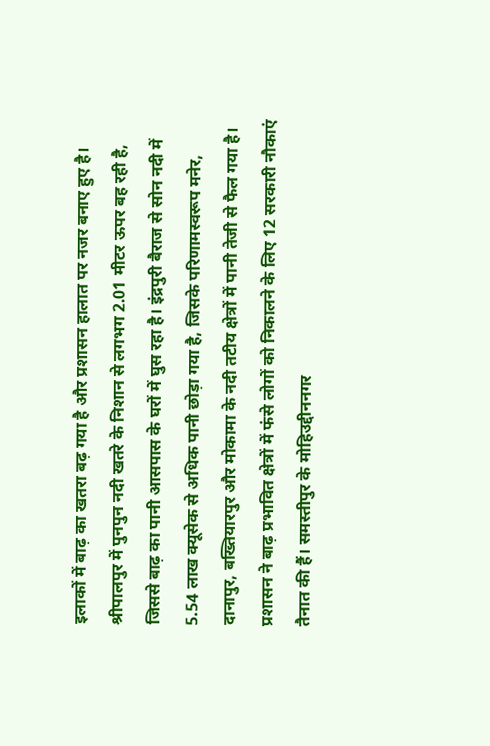इलाकों में बाढ़ का खतरा बढ़ गया है और प्रशासन हालात पर नजर बनाए हुए है। श्रीपालपुर में पुनपुन नदी खतरे के निशान से लगभग 2.01 मीटर ऊपर बह रही है, जिससे बाढ़ का पानी आसपास के घरों में घुस रहा है। इंद्रपुरी बैराज से सोन नदी में 5.54 लाख क्यूसेक से अधिक पानी छोड़ा गया है, जिसके परिणामस्वरूप मनेर, दानापुर, बख्तियारपुर और मोकामा के नदी तटीय क्षेत्रों में पानी तेजी से फैल गया है। प्रशासन ने बाढ़ प्रभावित क्षेत्रों में फंसे लोगों को निकालने के लिए 12 सरकारी नौकाएं तैनात की हैं। समस्तीपुर के मोहिउद्दीननगर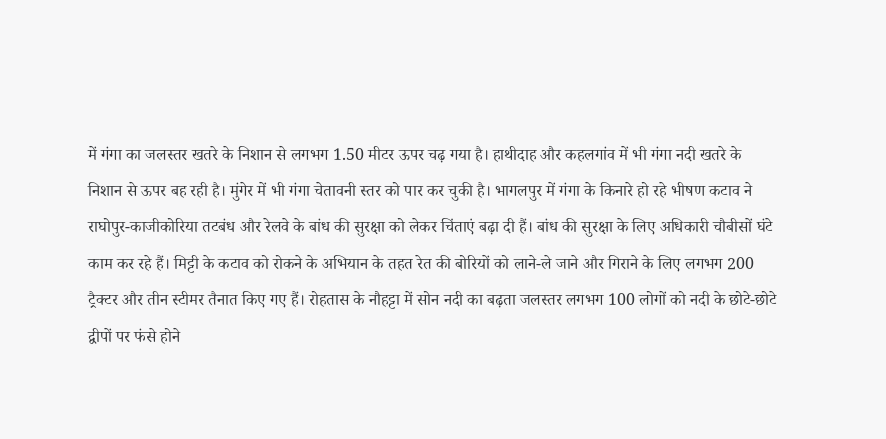में गंगा का जलस्तर खतरे के निशान से लगभग 1.50 मीटर ऊपर चढ़ गया है। हाथीदाह और कहलगांव में भी गंगा नदी खतरे के निशान से ऊपर बह रही है। मुंगेर में भी गंगा चेतावनी स्तर को पार कर चुकी है। भागलपुर में गंगा के किनारे हो रहे भीषण कटाव ने राघोपुर-काजीकोरिया तटबंध और रेलवे के बांध की सुरक्षा को लेकर चिंताएं बढ़ा दी हैं। बांध की सुरक्षा के लिए अधिकारी चौबीसों घंटे काम कर रहे हैं। मिट्टी के कटाव को रोकने के अभियान के तहत रेत की बोरियों को लाने-ले जाने और गिराने के लिए लगभग 200 ट्रैक्टर और तीन स्टीमर तैनात किए गए हैं। रोहतास के नौहट्टा में सोन नदी का बढ़ता जलस्तर लगभग 100 लोगों को नदी के छोटे-छोटे द्वीपों पर फंसे होने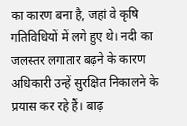का कारण बना है, जहां वे कृषि गतिविधियों में लगे हुए थे। नदी का जलस्तर लगातार बढ़ने के कारण अधिकारी उन्हें सुरक्षित निकालने के प्रयास कर रहे हैं। बाढ़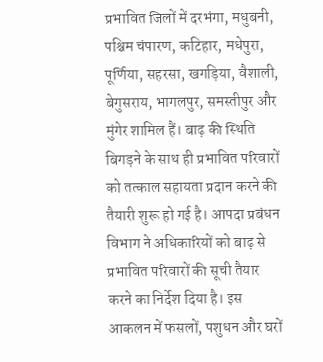प्रभावित जिलों में दरभंगा, मधुबनी, पश्चिम चंपारण, कटिहार, मधेपुरा, पूर्णिया, सहरसा, खगड़िया, वैशाली, बेगुसराय, भागलपुर, समस्तीपुर और मुंगेर शामिल हैं। बाढ़ की स्थिति बिगड़ने के साथ ही प्रभावित परिवारों को तत्काल सहायता प्रदान करने की तैयारी शुरू हो गई है। आपदा प्रबंधन विभाग ने अधिकारियों को बाढ़ से प्रभावित परिवारों की सूची तैयार करने का निर्देश दिया है। इस आकलन में फसलों, पशुधन और घरों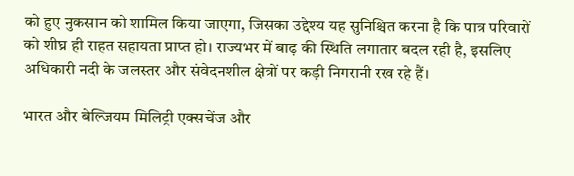को हुए नुकसान को शामिल किया जाएगा, जिसका उद्देश्य यह सुनिश्चित करना है कि पात्र परिवारों को शीघ्र ही राहत सहायता प्राप्त हो। राज्यभर में बाढ़ की स्थिति लगातार बदल रही है, इसलिए अधिकारी नदी के जलस्तर और संवेदनशील क्षेत्रों पर कड़ी निगरानी रख रहे हैं।

भारत और बेल्जियम मिलिट्री एक्सचेंज और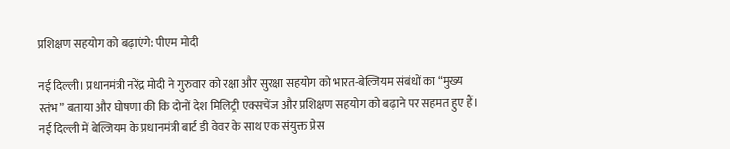प्रशिक्षण सहयोग को बढ़ाएंगे: पीएम मोदी

नई दिल्ली। प्रधानमंत्री नरेंद्र मोदी ने गुरुवार को रक्षा और सुरक्षा सहयोग को भारत-बेल्जियम संबंधों का “मुख्य स्तंभ” बताया और घोषणा की कि दोनों देश मिलिट्री एक्सचेंज और प्रशिक्षण सहयोग को बढ़ाने पर सहमत हुए हैं। नई दिल्ली में बेल्जियम के प्रधानमंत्री बार्ट डी वेवर के साथ एक संयुक्त प्रेस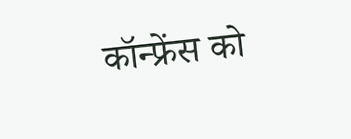कॉन्फ्रेंस को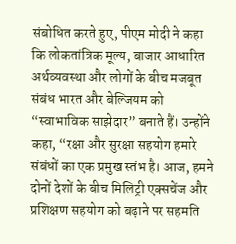संबोधित करते हुए, पीएम मोदी ने कहा कि लोकतांत्रिक मूल्य, बाजार आधारित अर्थव्यवस्था और लोगों के बीच मजबूत संबंध भारत और बेल्जियम को “स्वाभाविक साझेदार” बनाते हैं। उन्होंने कहा, “रक्षा और सुरक्षा सहयोग हमारे संबंधों का एक प्रमुख स्तंभ है। आज, हमने दोनों देशों के बीच मिलिट्री एक्सचेंज और प्रशिक्षण सहयोग को बढ़ाने पर सहमति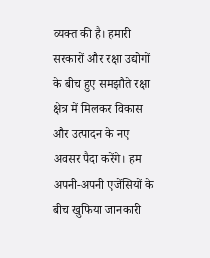व्यक्त की है। हमारी सरकारों और रक्षा उद्योगों के बीच हुए समझौते रक्षा क्षेत्र में मिलकर विकास और उत्पादन के नए अवसर पैदा करेंगे। हम अपनी-अपनी एजेंसियों के बीच खुफिया जानकारी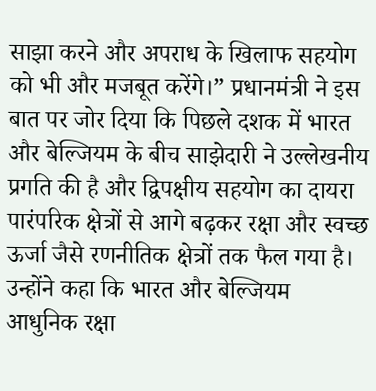साझा करने और अपराध के खिलाफ सहयोग को भी और मजबूत करेंगे।” प्रधानमंत्री ने इस बात पर जोर दिया कि पिछले दशक में भारत और बेल्जियम के बीच साझेदारी ने उल्लेखनीय प्रगति की है और द्विपक्षीय सहयोग का दायरा पारंपरिक क्षेत्रों से आगे बढ़कर रक्षा और स्वच्छ ऊर्जा जैसे रणनीतिक क्षेत्रों तक फैल गया है। उन्होंने कहा कि भारत और बेल्जियम आधुनिक रक्षा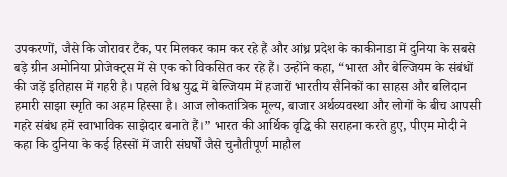उपकरणों, जैसे कि जोरावर टैंक, पर मिलकर काम कर रहे हैं और आंध्र प्रदेश के काकीनाडा में दुनिया के सबसे बड़े ग्रीन अमोनिया प्रोजेक्ट्स में से एक को विकसित कर रहे हैं। उन्होंने कहा, “भारत और बेल्जियम के संबंधों की जड़ें इतिहास में गहरी है। पहले विश्व युद्ध में बेल्जियम में हजारों भारतीय सैनिकों का साहस और बलिदान हमारी साझा स्मृति का अहम हिस्सा है। आज लोकतांत्रिक मूल्य, बाजार अर्थव्यवस्था और लोगों के बीच आपसी गहरे संबंध हमें स्वाभाविक साझेदार बनाते हैं।” भारत की आर्थिक वृद्धि की सराहना करते हुए, पीएम मोदी ने कहा कि दुनिया के कई हिस्सों में जारी संघर्षों जैसे चुनौतीपूर्ण माहौल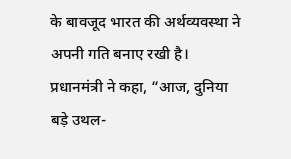के बावजूद भारत की अर्थव्यवस्था ने अपनी गति बनाए रखी है। प्रधानमंत्री ने कहा, “आज, दुनिया बड़े उथल-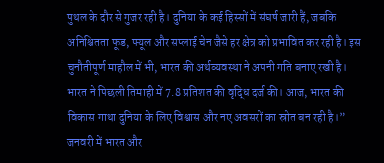पुथल के दौर से गुजर रही है। दुनिया के कई हिस्सों में संघर्ष जारी हैं, जबकि अनिश्चितता फूड, फ्यूल और सप्लाई चेन जैसे हर क्षेत्र को प्रभावित कर रही है। इस चुनौतीपूर्ण माहौल में भी, भारत की अर्थव्यवस्था ने अपनी गति बनाए रखी है। भारत ने पिछली तिमाही में 7.8 प्रतिशत की वृद्धि दर्ज की। आज, भारत की विकास गाथा दुनिया के लिए विश्वास और नए अवसरों का स्रोत बन रही है।” जनवरी में भारत और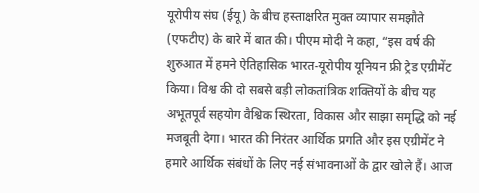यूरोपीय संघ (ईयू) के बीच हस्ताक्षरित मुक्त व्यापार समझौते (एफटीए) के बारे में बात की। पीएम मोदी ने कहा, “इस वर्ष की शुरुआत में हमने ऐतिहासिक भारत-यूरोपीय यूनियन फ्री ट्रेड एग्रीमेंट किया। विश्व की दो सबसे बड़ी लोकतांत्रिक शक्तियों के बीच यह अभूतपूर्व सहयोग वैश्विक स्थिरता, विकास और साझा समृद्धि को नई मजबूती देगा। भारत की निरंतर आर्थिक प्रगति और इस एग्रीमेंट ने हमारे आर्थिक संबंधों के लिए नई संभावनाओं के द्वार खोले हैं। आज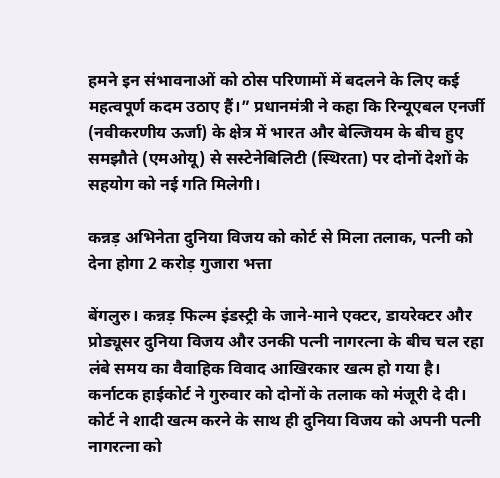हमने इन संभावनाओं को ठोस परिणामों में बदलने के लिए कई महत्वपूर्ण कदम उठाए हैं।” प्रधानमंत्री ने कहा कि रिन्यूएबल एनर्जी (नवीकरणीय ऊर्जा) के क्षेत्र में भारत और बेल्जियम के बीच हुए समझौते (एमओयू) से सस्टेनेबिलिटी (स्थिरता) पर दोनों देशों के सहयोग को नई गति मिलेगी।

कन्नड़ अभिनेता दुनिया विजय को कोर्ट से मिला तलाक, पत्नी को देना होगा 2 करोड़ गुजारा भत्ता

बेंगलुरु। कन्नड़ फिल्म इंडस्ट्री के जाने-माने एक्टर, डायरेक्टर और प्रोड्यूसर दुनिया विजय और उनकी पत्नी नागरत्ना के बीच चल रहा लंबे समय का वैवाहिक विवाद आखिरकार खत्म हो गया है। कर्नाटक हाईकोर्ट ने गुरुवार को दोनों के तलाक को मंजूरी दे दी। कोर्ट ने शादी खत्म करने के साथ ही दुनिया विजय को अपनी पत्नी नागरत्ना को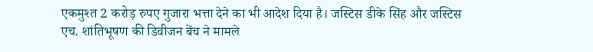एकमुश्त 2 करोड़ रुपए गुजारा भत्ता देने का भी आदेश दिया है। जस्टिस डीके सिंह और जस्टिस एच. शांतिभूषण की डिवीजन बेंच ने मामले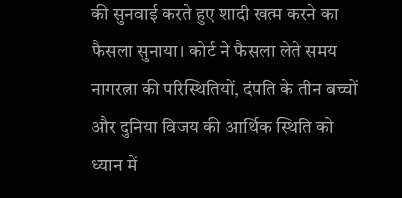की सुनवाई करते हुए शादी खत्म करने का फैसला सुनाया। कोर्ट ने फैसला लेते समय नागरत्ना की परिस्थितियों, दंपति के तीन बच्चों और दुनिया विजय की आर्थिक स्थिति को ध्यान में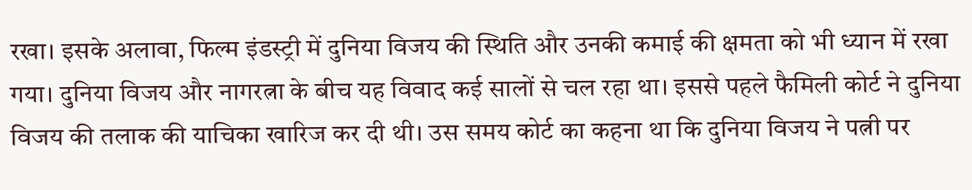रखा। इसके अलावा, फिल्म इंडस्ट्री में दुनिया विजय की स्थिति और उनकी कमाई की क्षमता को भी ध्यान में रखा गया। दुनिया विजय और नागरत्ना के बीच यह विवाद कई सालों से चल रहा था। इससे पहले फैमिली कोर्ट ने दुनिया विजय की तलाक की याचिका खारिज कर दी थी। उस समय कोर्ट का कहना था कि दुनिया विजय ने पत्नी पर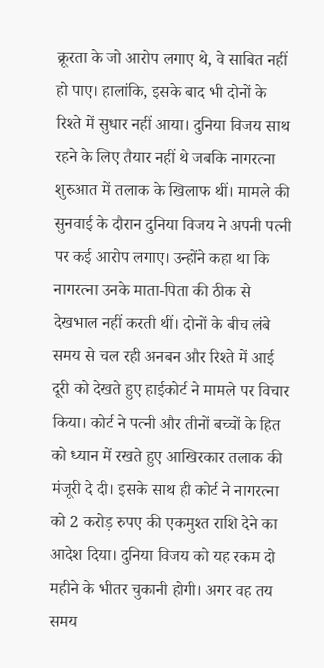क्रूरता के जो आरोप लगाए थे, वे साबित नहीं हो पाए। हालांकि, इसके बाद भी दोनों के रिश्ते में सुधार नहीं आया। दुनिया विजय साथ रहने के लिए तैयार नहीं थे जबकि नागरत्ना शुरुआत में तलाक के खिलाफ थीं। मामले की सुनवाई के दौरान दुनिया विजय ने अपनी पत्नी पर कई आरोप लगाए। उन्होंने कहा था कि नागरत्ना उनके माता-पिता की ठीक से देखभाल नहीं करती थीं। दोनों के बीच लंबे समय से चल रही अनबन और रिश्ते में आई दूरी को देखते हुए हाईकोर्ट ने मामले पर विचार किया। कोर्ट ने पत्नी और तीनों बच्चों के हित को ध्यान में रखते हुए आखिरकार तलाक की मंजूरी दे दी। इसके साथ ही कोर्ट ने नागरत्ना को 2 करोड़ रुपए की एकमुश्त राशि देने का आदेश दिया। दुनिया विजय को यह रकम दो महीने के भीतर चुकानी होगी। अगर वह तय समय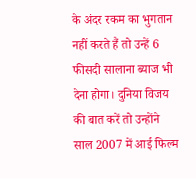के अंदर रकम का भुगतान नहीं करते हैं तो उन्हें 6 फीसदी सालाना ब्याज भी देना होगा। दुनिया विजय की बात करें तो उन्होंने साल 2007 में आई फिल्म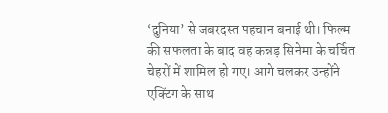‘दुनिया’ से जबरदस्त पहचान बनाई थी। फिल्म की सफलता के बाद वह कन्नड़ सिनेमा के चर्चित चेहरों में शामिल हो गए। आगे चलकर उन्होंने एक्टिंग के साथ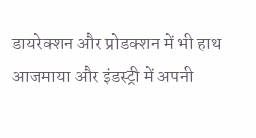डायरेक्शन और प्रोडक्शन में भी हाथ आजमाया और इंडस्ट्री में अपनी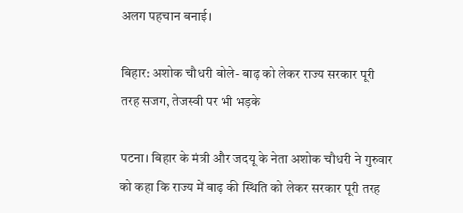अलग पहचान बनाई।

बिहार: अशोक चौधरी बोले- बाढ़ को लेकर राज्य सरकार पूरी तरह सजग, तेजस्वी पर भी भड़के

पटना। बिहार के मंत्री और जदयू के नेता अशोक चौधरी ने गुरुवार को कहा कि राज्य में बाढ़ की स्थिति को लेकर सरकार पूरी तरह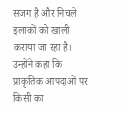सजग है और निचले इलाकों को खाली कराया जा रहा है। उन्होंने कहा कि प्राकृतिक आपदाओं पर किसी का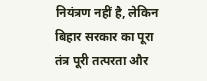नियंत्रण नहीं है, लेकिन बिहार सरकार का पूरा तंत्र पूरी तत्परता और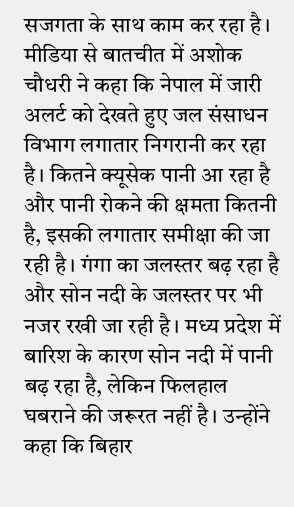सजगता के साथ काम कर रहा है। मीडिया से बातचीत में अशोक चौधरी ने कहा कि नेपाल में जारी अलर्ट को देखते हुए जल संसाधन विभाग लगातार निगरानी कर रहा है। कितने क्यूसेक पानी आ रहा है और पानी रोकने की क्षमता कितनी है, इसकी लगातार समीक्षा की जा रही है। गंगा का जलस्तर बढ़ रहा है और सोन नदी के जलस्तर पर भी नजर रखी जा रही है। मध्य प्रदेश में बारिश के कारण सोन नदी में पानी बढ़ रहा है, लेकिन फिलहाल घबराने की जरूरत नहीं है। उन्होंने कहा कि बिहार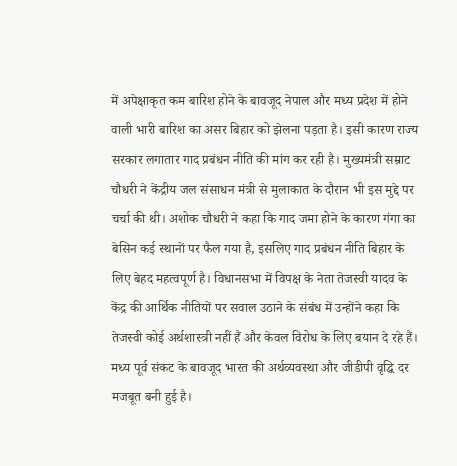में अपेक्षाकृत कम बारिश होने के बावजूद नेपाल और मध्य प्रदेश में होने वाली भारी बारिश का असर बिहार को झेलना पड़ता है। इसी कारण राज्य सरकार लगातार गाद प्रबंधन नीति की मांग कर रही है। मुख्यमंत्री सम्राट चौधरी ने केंद्रीय जल संसाधन मंत्री से मुलाकात के दौरान भी इस मुद्दे पर चर्चा की थी। अशोक चौधरी ने कहा कि गाद जमा होने के कारण गंगा का बेसिन कई स्थानों पर फैल गया है, इसलिए गाद प्रबंधन नीति बिहार के लिए बेहद महत्वपूर्ण है। विधानसभा में विपक्ष के नेता तेजस्वी यादव के केंद्र की आर्थिक नीतियों पर सवाल उठाने के संबंध में उन्होंने कहा कि तेजस्वी कोई अर्थशास्त्री नहीं हैं और केवल विरोध के लिए बयान दे रहे हैं। मध्य पूर्व संकट के बावजूद भारत की अर्थव्यवस्था और जीडीपी वृद्धि दर मजबूत बनी हुई है।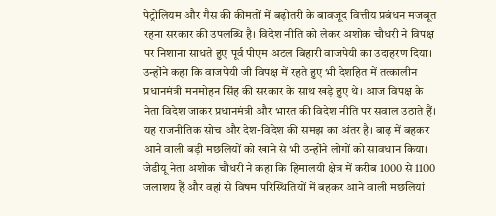पेट्रोलियम और गैस की कीमतों में बढ़ोतरी के बावजूद वित्तीय प्रबंधन मजबूत रहना सरकार की उपलब्धि है। विदेश नीति को लेकर अशोक चौधरी ने विपक्ष पर निशाना साधते हुए पूर्व पीएम अटल बिहारी वाजपेयी का उदाहरण दिया। उन्होंने कहा कि वाजपेयी जी विपक्ष में रहते हुए भी देशहित में तत्कालीन प्रधानमंत्री मनमोहन सिंह की सरकार के साथ खड़े हुए थे। आज विपक्ष के नेता विदेश जाकर प्रधानमंत्री और भारत की विदेश नीति पर सवाल उठाते हैं। यह राजनीतिक सोच और देश-विदेश की समझ का अंतर है। बाढ़ में बहकर आने वाली बड़ी मछलियों को खाने से भी उन्होंने लोगों को सावधान किया। जेडीयू नेता अशोक चौधरी ने कहा कि हिमालयी क्षेत्र में करीब 1000 से 1100 जलाशय हैं और वहां से विषम परिस्थितियों में बहकर आने वाली मछलियां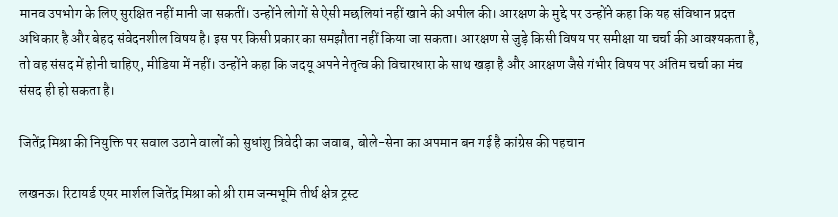मानव उपभोग के लिए सुरक्षित नहीं मानी जा सकतीं। उन्होंने लोगों से ऐसी मछलियां नहीं खाने की अपील की। आरक्षण के मुद्दे पर उन्होंने कहा कि यह संविधान प्रदत्त अधिकार है और बेहद संवेदनशील विषय है। इस पर किसी प्रकार का समझौता नहीं किया जा सकता। आरक्षण से जुड़े किसी विषय पर समीक्षा या चर्चा की आवश्यकता है, तो वह संसद में होनी चाहिए, मीडिया में नहीं। उन्होंने कहा कि जदयू अपने नेतृत्व की विचारधारा के साथ खड़ा है और आरक्षण जैसे गंभीर विषय पर अंतिम चर्चा का मंच संसद ही हो सकता है।

जितेंद्र मिश्रा की नियुक्ति पर सवाल उठाने वालों को सुधांशु त्रिवेदी का जवाब, बोले-सेना का अपमान बन गई है कांग्रेस की पहचान

लखनऊ। रिटायर्ड एयर मार्शल जितेंद्र मिश्रा को श्री राम जन्मभूमि तीर्थ क्षेत्र ट्रस्ट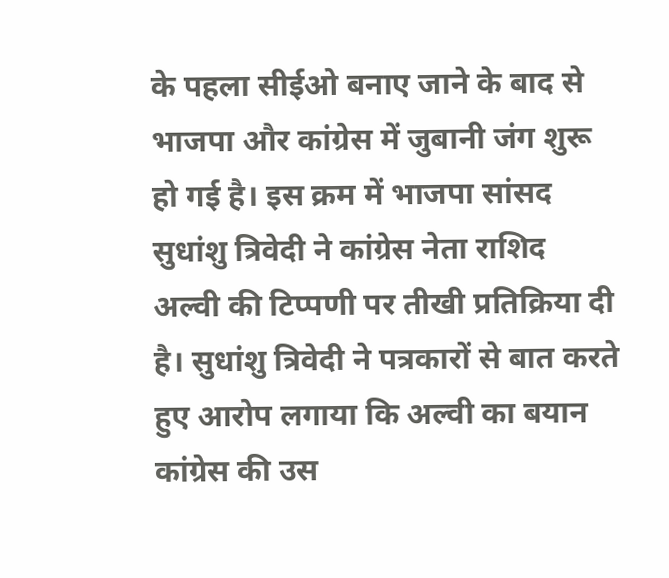के पहला सीईओ बनाए जाने के बाद से भाजपा और कांग्रेस में जुबानी जंग शुरू हो गई है। इस क्रम में भाजपा सांसद सुधांशु त्रिवेदी ने कांग्रेस नेता राशिद अल्वी की टिप्पणी पर तीखी प्रतिक्रिया दी है। सुधांशु त्रिवेदी ने पत्रकारों से बात करते हुए आरोप लगाया कि अल्वी का बयान कांग्रेस की उस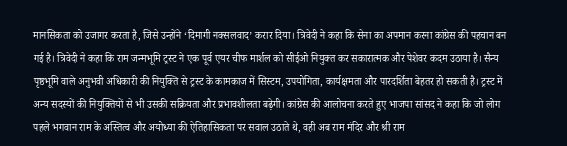मानसिकता को उजागर करता है, जिसे उन्होंने ‘दिमागी नक्सलवाद’ करार दिया। त्रिवेदी ने कहा कि सेना का अपमान करना कांग्रेस की पहचान बन गई है। त्रिवेदी ने कहा कि राम जन्मभूमि ट्रस्ट ने एक पूर्व एयर चीफ मार्शल को सीईओ नियुक्त कर सकारात्मक और पेशेवर कदम उठाया है। सैन्य पृष्ठभूमि वाले अनुभवी अधिकारी की नियुक्ति से ट्रस्ट के कामकाज में सिस्टम, उपयोगिता, कार्यक्षमता और पारदर्शिता बेहतर हो सकती है। ट्रस्ट में अन्य सदस्यों की नियुक्तियों से भी उसकी सक्रियता और प्रभावशीलता बढ़ेगी। कांग्रेस की आलोचना करते हुए भाजपा सांसद ने कहा कि जो लोग पहले भगवान राम के अस्तित्व और अयोध्या की ऐतिहासिकता पर सवाल उठाते थे, वही अब राम मंदिर और श्री राम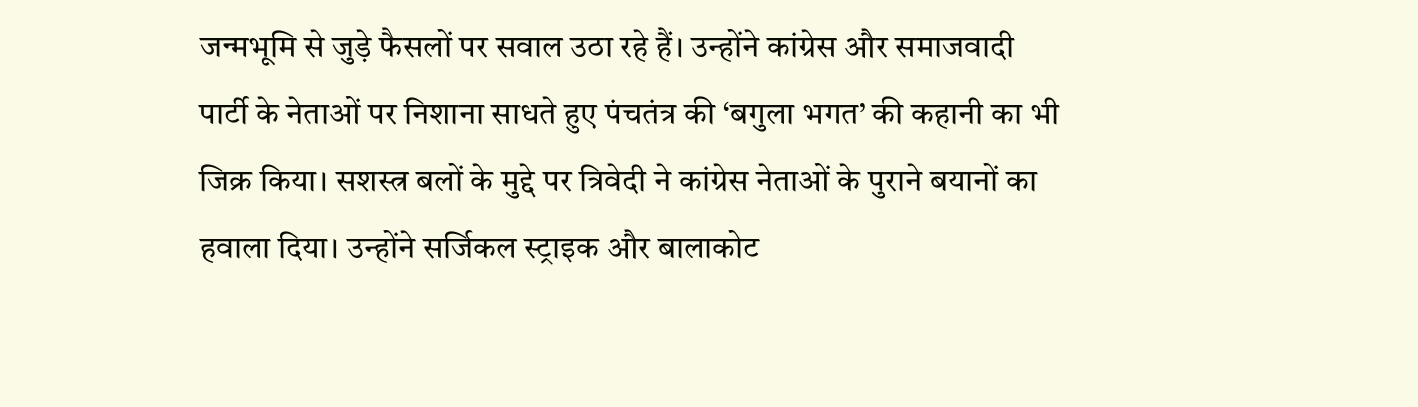जन्मभूमि से जुड़े फैसलों पर सवाल उठा रहे हैं। उन्होंने कांग्रेस और समाजवादी पार्टी के नेताओं पर निशाना साधते हुए पंचतंत्र की ‘बगुला भगत’ की कहानी का भी जिक्र किया। सशस्त्र बलों के मुद्दे पर त्रिवेदी ने कांग्रेस नेताओं के पुराने बयानों का हवाला दिया। उन्होंने सर्जिकल स्ट्राइक और बालाकोट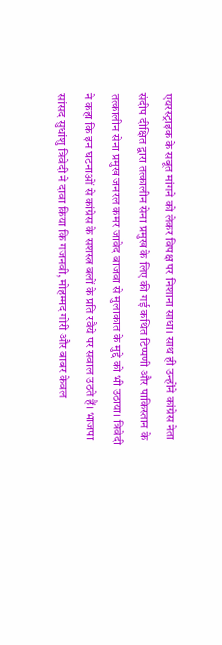एयरस्ट्राइक के सबूत मांगने को लेकर विपक्ष पर निशाना साधा। साथ ही उन्होंने कांग्रेस नेता संदीप दीक्षित द्वारा तत्कालीन सेना प्रमुख के लिए की गई कथित टिप्पणी और पाकिस्तान के तत्कालीन सेना प्रमुख जनरल कमर जावेद बाजवा से मुलाकात के मुद्दे को भी उठाया। त्रिवेदी ने कहा कि इन घटनाओं से कांग्रेस के सशस्त्र बलों के प्रति रवैये पर सवाल उठते हैं। भाजपा सांसद सुधांशु त्रिवेदी ने दावा किया कि गजनवी, मोहम्मद गोरी और बाबर केवल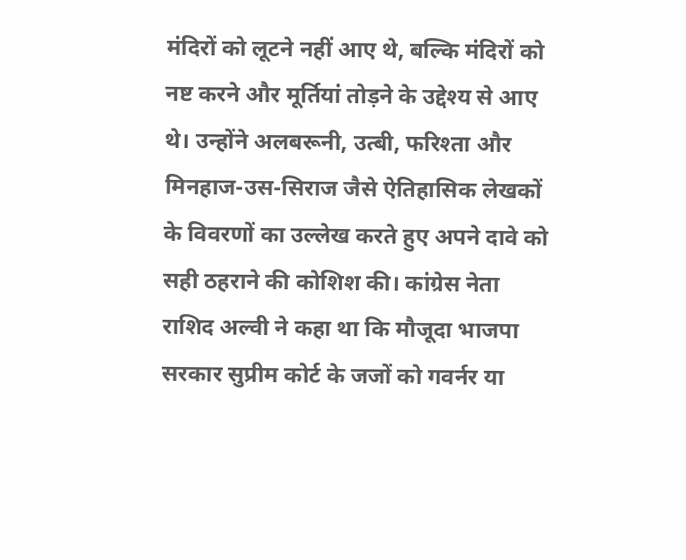मंदिरों को लूटने नहीं आए थे, बल्कि मंदिरों को नष्ट करने और मूर्तियां तोड़ने के उद्देश्य से आए थे। उन्होंने अलबरूनी, उत्बी, फरिश्ता और मिनहाज-उस-सिराज जैसे ऐतिहासिक लेखकों के विवरणों का उल्लेख करते हुए अपने दावे को सही ठहराने की कोशिश की। कांग्रेस नेता राशिद अल्वी ने कहा था कि मौजूदा भाजपा सरकार सुप्रीम कोर्ट के जजों को गवर्नर या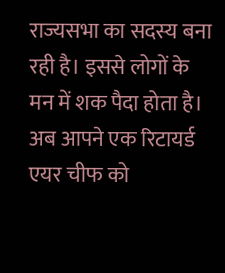राज्यसभा का सदस्य बना रही है। इससे लोगों के मन में शक पैदा होता है। अब आपने एक रिटायर्ड एयर चीफ को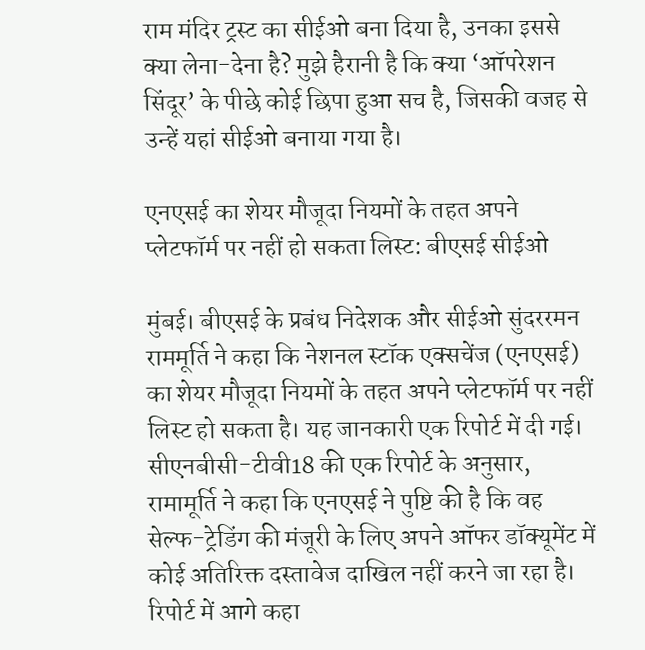राम मंदिर ट्रस्ट का सीईओ बना दिया है, उनका इससे क्या लेना-देना है? मुझे हैरानी है कि क्या ‘ऑपरेशन सिंदूर’ के पीछे कोई छिपा हुआ सच है, जिसकी वजह से उन्हें यहां सीईओ बनाया गया है।

एनएसई का शेयर मौजूदा नियमों के तहत अपने प्लेटफॉर्म पर नहीं हो सकता लिस्ट: बीएसई सीईओ

मुंबई। बीएसई के प्रबंध निदेशक और सीईओ सुंदररमन राममूर्ति ने कहा कि नेशनल स्टॉक एक्सचेंज (एनएसई) का शेयर मौजूदा नियमों के तहत अपने प्लेटफॉर्म पर नहीं लिस्ट हो सकता है। यह जानकारी एक रिपोर्ट में दी गई। सीएनबीसी-टीवी18 की एक रिपोर्ट के अनुसार, रामामूर्ति ने कहा कि एनएसई ने पुष्टि की है कि वह सेल्फ-ट्रेडिंग की मंजूरी के लिए अपने ऑफर डॉक्यूमेंट में कोई अतिरिक्त दस्तावेज दाखिल नहीं करने जा रहा है। रिपोर्ट में आगे कहा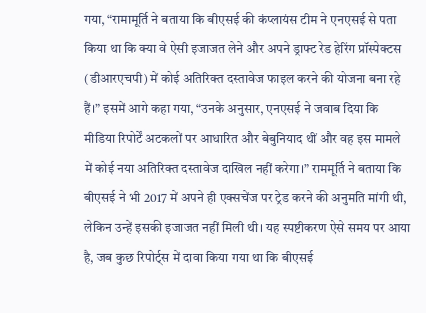गया, “रामामूर्ति ने बताया कि बीएसई की कंप्लायंस टीम ने एनएसई से पता किया था कि क्या वे ऐसी इजाजत लेने और अपने ड्राफ्ट रेड हेरिंग प्रॉस्पेक्टस (डीआरएचपी) में कोई अतिरिक्त दस्तावेज फाइल करने की योजना बना रहे हैं।” इसमें आगे कहा गया, “उनके अनुसार, एनएसई ने जवाब दिया कि मीडिया रिपोर्टें अटकलों पर आधारित और बेबुनियाद थीं और वह इस मामले में कोई नया अतिरिक्त दस्तावेज दाखिल नहीं करेगा।” राममूर्ति ने बताया कि बीएसई ने भी 2017 में अपने ही एक्सचेंज पर ट्रेड करने की अनुमति मांगी थी, लेकिन उन्हें इसकी इजाजत नहीं मिली थी। यह स्पष्टीकरण ऐसे समय पर आया है, जब कुछ रिपोर्ट्स में दावा किया गया था कि बीएसई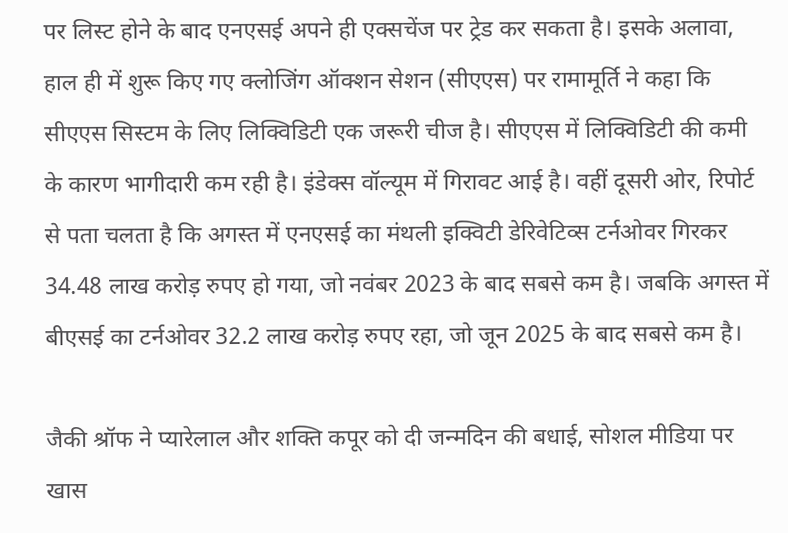पर लिस्ट होने के बाद एनएसई अपने ही एक्सचेंज पर ट्रेड कर सकता है। इसके अलावा, हाल ही में शुरू किए गए क्लोजिंग ऑक्शन सेशन (सीएएस) पर रामामूर्ति ने कहा कि सीएएस सिस्टम के लिए लिक्विडिटी एक जरूरी चीज है। सीएएस में लिक्विडिटी की कमी के कारण भागीदारी कम रही है। इंडेक्स वॉल्यूम में गिरावट आई है। वहीं दूसरी ओर, रिपोर्ट से पता चलता है कि अगस्त में एनएसई का मंथली इक्विटी डेरिवेटिव्स टर्नओवर गिरकर 34.48 लाख करोड़ रुपए हो गया, जो नवंबर 2023 के बाद सबसे कम है। जबकि अगस्त में बीएसई का टर्नओवर 32.2 लाख करोड़ रुपए रहा, जो जून 2025 के बाद सबसे कम है।

जैकी श्रॉफ ने प्यारेलाल और शक्ति कपूर को दी जन्मदिन की बधाई, सोशल मीडिया पर खास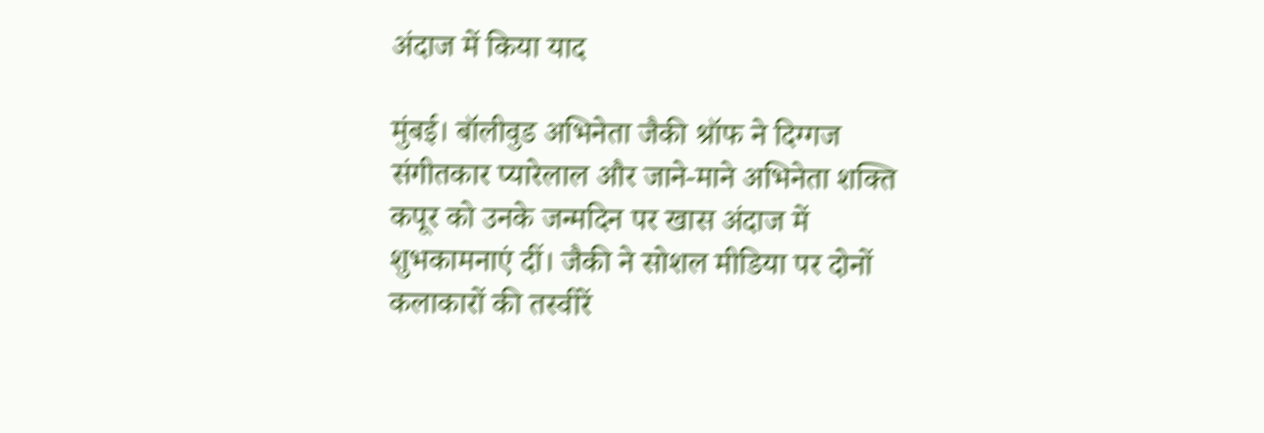अंदाज में किया याद

मुंबई। बॉलीवुड अभिनेता जैकी श्रॉफ ने दिग्गज संगीतकार प्यारेलाल और जाने-माने अभिनेता शक्ति कपूर को उनके जन्मदिन पर खास अंदाज में शुभकामनाएं दीं। जैकी ने सोशल मीडिया पर दोनों कलाकारों की तस्वीरें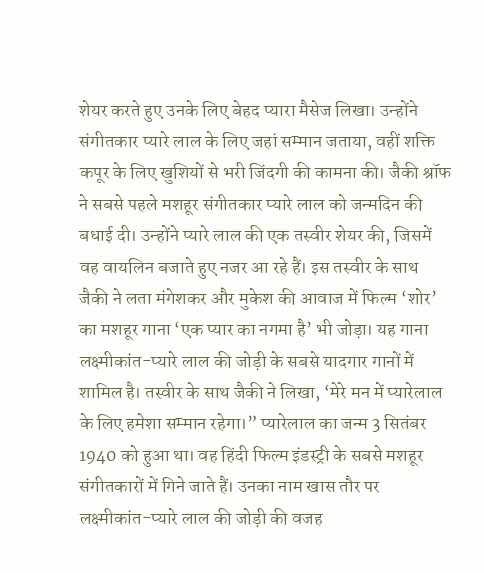शेयर करते हुए उनके लिए बेहद प्यारा मैसेज लिखा। उन्होंने संगीतकार प्यारे लाल के लिए जहां सम्मान जताया, वहीं शक्ति कपूर के लिए खुशियों से भरी जिंदगी की कामना की। जैकी श्रॉफ ने सबसे पहले मशहूर संगीतकार प्यारे लाल को जन्मदिन की बधाई दी। उन्होंने प्यारे लाल की एक तस्वीर शेयर की, जिसमें वह वायलिन बजाते हुए नजर आ रहे हैं। इस तस्वीर के साथ जैकी ने लता मंगेशकर और मुकेश की आवाज में फिल्म ‘शोर’ का मशहूर गाना ‘एक प्यार का नगमा है’ भी जोड़ा। यह गाना लक्ष्मीकांत-प्यारे लाल की जोड़ी के सबसे यादगार गानों में शामिल है। तस्वीर के साथ जैकी ने लिखा, ‘मेरे मन में प्यारेलाल के लिए हमेशा सम्मान रहेगा।” प्यारेलाल का जन्म 3 सितंबर 1940 को हुआ था। वह हिंदी फिल्म इंडस्ट्री के सबसे मशहूर संगीतकारों में गिने जाते हैं। उनका नाम खास तौर पर लक्ष्मीकांत-प्यारे लाल की जोड़ी की वजह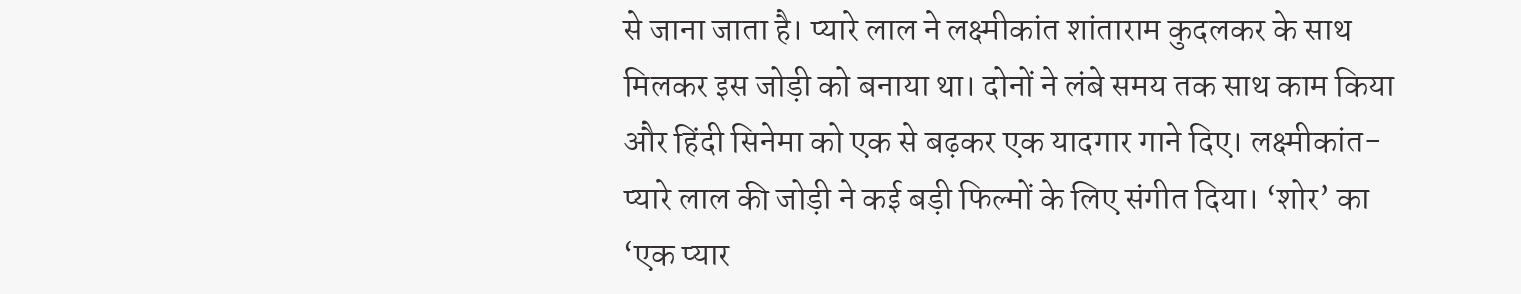से जाना जाता है। प्यारे लाल ने लक्ष्मीकांत शांताराम कुदलकर के साथ मिलकर इस जोड़ी को बनाया था। दोनों ने लंबे समय तक साथ काम किया और हिंदी सिनेमा को एक से बढ़कर एक यादगार गाने दिए। लक्ष्मीकांत-प्यारे लाल की जोड़ी ने कई बड़ी फिल्मों के लिए संगीत दिया। ‘शोर’ का ‘एक प्यार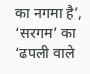का नगमा है’, ‘सरगम’ का ‘ढपली वाले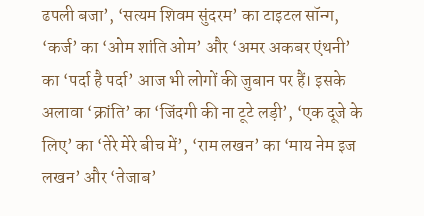ढपली बजा’, ‘सत्यम शिवम सुंदरम’ का टाइटल सॉन्ग, ‘कर्ज’ का ‘ओम शांति ओम’ और ‘अमर अकबर एंथनी’ का ‘पर्दा है पर्दा’ आज भी लोगों की जुबान पर हैं। इसके अलावा ‘क्रांति’ का ‘जिंदगी की ना टूटे लड़ी’, ‘एक दूजे के लिए’ का ‘तेरे मेरे बीच में’, ‘राम लखन’ का ‘माय नेम इज लखन’ और ‘तेजाब’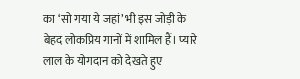का ‘सो गया ये जहां’ भी इस जोड़ी के बेहद लोकप्रिय गानों में शामिल हैं। प्यारे लाल के योगदान को देखते हुए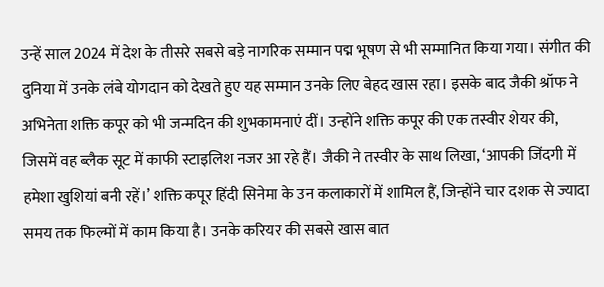उन्हें साल 2024 में देश के तीसरे सबसे बड़े नागरिक सम्मान पद्म भूषण से भी सम्मानित किया गया। संगीत की दुनिया में उनके लंबे योगदान को देखते हुए यह सम्मान उनके लिए बेहद खास रहा। इसके बाद जैकी श्रॉफ ने अभिनेता शक्ति कपूर को भी जन्मदिन की शुभकामनाएं दीं। उन्होंने शक्ति कपूर की एक तस्वीर शेयर की, जिसमें वह ब्लैक सूट में काफी स्टाइलिश नजर आ रहे हैं। जैकी ने तस्वीर के साथ लिखा, ‘आपकी जिंदगी में हमेशा खुशियां बनी रहें।’ शक्ति कपूर हिंदी सिनेमा के उन कलाकारों में शामिल हैं, जिन्होंने चार दशक से ज्यादा समय तक फिल्मों में काम किया है। उनके करियर की सबसे खास बात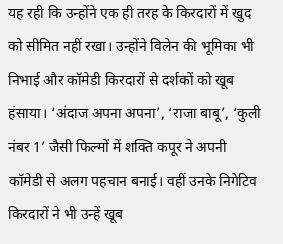यह रही कि उन्होंने एक ही तरह के किरदारों में खुद को सीमित नहीं रखा। उन्होंने विलेन की भूमिका भी निभाई और कॉमेडी किरदारों से दर्शकों को खूब हंसाया। ‘अंदाज अपना अपना’, ‘राजा बाबू’, ‘कुली नंबर 1’ जैसी फिल्मों में शक्ति कपूर ने अपनी कॉमेडी से अलग पहचान बनाई। वहीं उनके निगेटिव किरदारों ने भी उन्हें खूब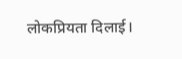लोकप्रियता दिलाई।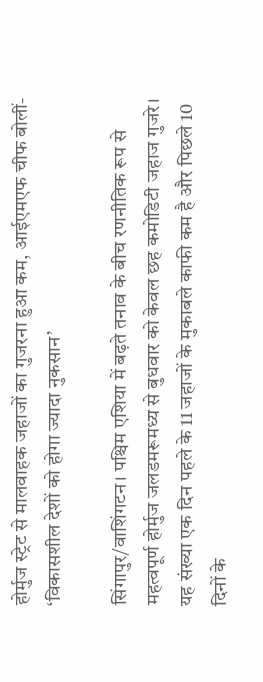होर्मुज स्ट्रेट से मालवाहक जहाजों का गुजरना हुआ कम, आईएमएफ चीफ बोलीं- ‘विकासशील देशों को होगा ज्यादा नुकसान’

सिंगापुर/वाशिंगटन। पश्चिम एशिया में बढ़ते तनाव के बीच रणनीतिक रूप से महत्वपूर्ण होर्मुज जलडमरूमध्य से बुधवार को केवल छह कमोडिटी जहाज गुजरे। यह संख्या एक दिन पहले के 11 जहाजों के मुकाबले काफी कम है और पिछले 10 दिनों के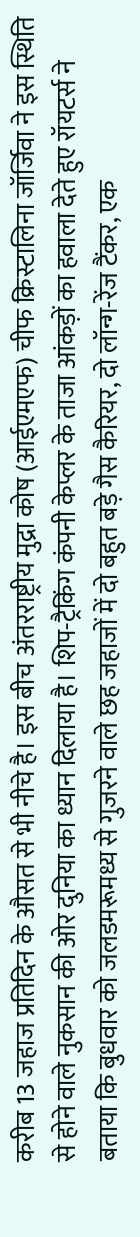करीब 13 जहाज प्रतिदिन के औसत से भी नीचे है। इस बीच अंतरराष्ट्रीय मुद्रा कोष (आईएमएफ) चीफ क्रिस्टालिना जॉर्जिवा ने इस स्थिति से होने वाले नुकसान की ओर दुनिया का ध्यान दिलाया है। शिप-ट्रैकिंग कंपनी केप्लर के ताजा आंकड़ों का हवाला देते हुए रॉयटर्स ने बताया कि बुधवार को जलडमरूमध्य से गुजरने वाले छह जहाजों में दो बहुत बड़े गैस कैरियर, दो लॉन्ग-रेंज टैंकर, एक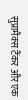सुप्रामैक्स टैंकर और एक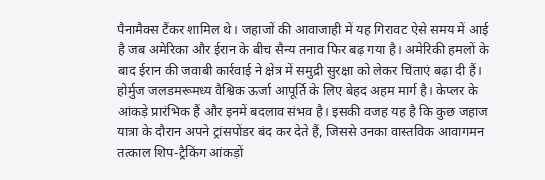पैनामैक्स टैंकर शामिल थे। जहाजों की आवाजाही में यह गिरावट ऐसे समय में आई है जब अमेरिका और ईरान के बीच सैन्य तनाव फिर बढ़ गया है। अमेरिकी हमलों के बाद ईरान की जवाबी कार्रवाई ने क्षेत्र में समुद्री सुरक्षा को लेकर चिंताएं बढ़ा दी हैं। होर्मुज जलडमरूमध्य वैश्विक ऊर्जा आपूर्ति के लिए बेहद अहम मार्ग है। केप्लर के आंकड़े प्रारंभिक हैं और इनमें बदलाव संभव है। इसकी वजह यह है कि कुछ जहाज यात्रा के दौरान अपने ट्रांसपोंडर बंद कर देते हैं, जिससे उनका वास्तविक आवागमन तत्काल शिप-ट्रैकिंग आंकड़ों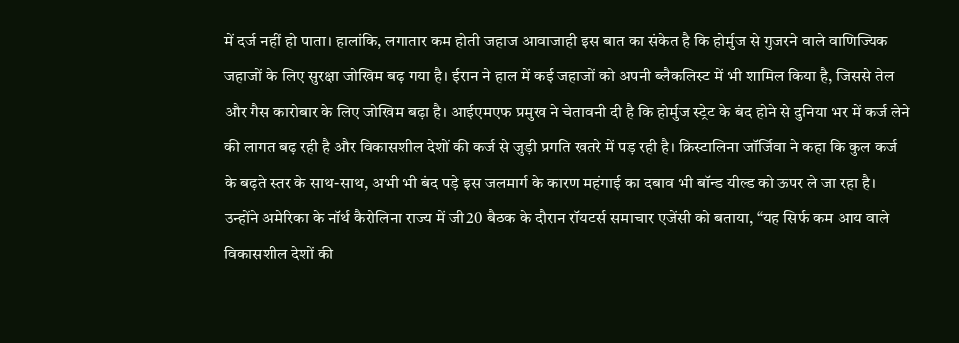में दर्ज नहीं हो पाता। हालांकि, लगातार कम होती जहाज आवाजाही इस बात का संकेत है कि होर्मुज से गुजरने वाले वाणिज्यिक जहाजों के लिए सुरक्षा जोखिम बढ़ गया है। ईरान ने हाल में कई जहाजों को अपनी ब्लैकलिस्ट में भी शामिल किया है, जिससे तेल और गैस कारोबार के लिए जोखिम बढ़ा है। आईएमएफ प्रमुख ने चेतावनी दी है कि होर्मुज स्ट्रेट के बंद होने से दुनिया भर में कर्ज लेने की लागत बढ़ रही है और विकासशील देशों की कर्ज से जुड़ी प्रगति खतरे में पड़ रही है। क्रिस्टालिना जॉर्जिवा ने कहा कि कुल कर्ज के बढ़ते स्तर के साथ-साथ, अभी भी बंद पड़े इस जलमार्ग के कारण महंगाई का दबाव भी बॉन्ड यील्ड को ऊपर ले जा रहा है। उन्होंने अमेरिका के नॉर्थ कैरोलिना राज्य में जी20 बैठक के दौरान रॉयटर्स समाचार एजेंसी को बताया, “यह सिर्फ कम आय वाले विकासशील देशों की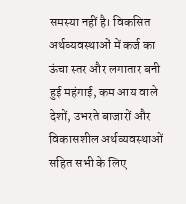समस्या नहीं है। विकसित अर्थव्यवस्थाओं में कर्ज का ऊंचा स्तर और लगातार बनी हुई महंगाई, कम आय वाले देशों, उभरते बाजारों और विकासशील अर्थव्यवस्थाओं सहित सभी के लिए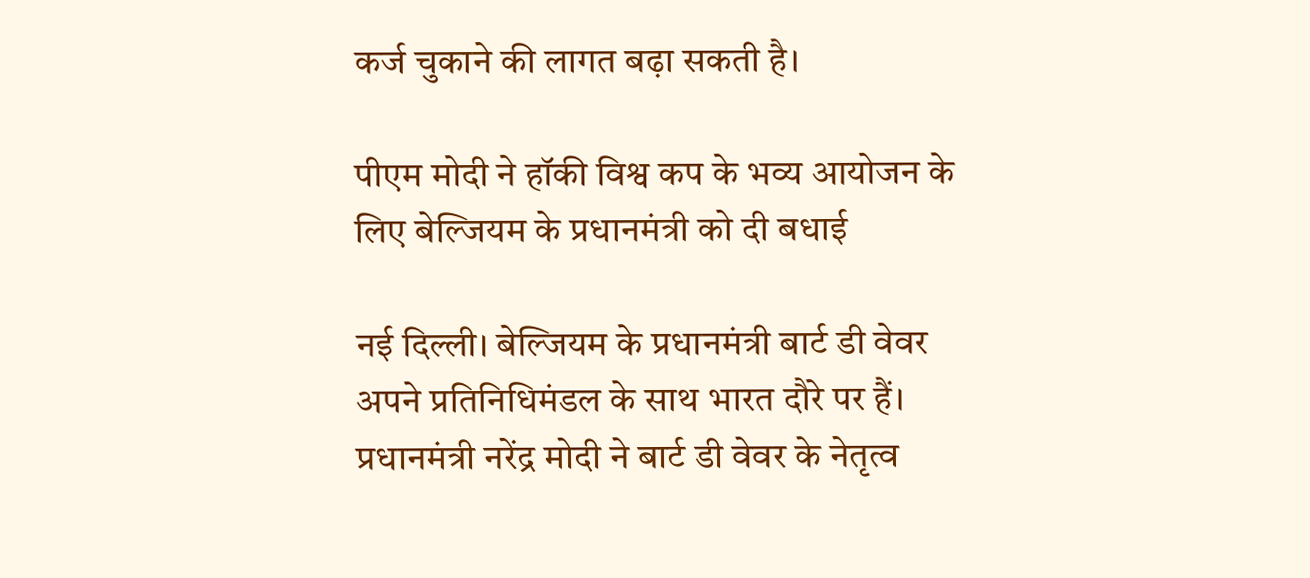कर्ज चुकाने की लागत बढ़ा सकती है।

पीएम मोदी ने हॉकी विश्व कप के भव्य आयोजन के लिए बेल्जियम के प्रधानमंत्री को दी बधाई

नई दिल्ली। बेल्जियम के प्रधानमंत्री बार्ट डी वेवर अपने प्रतिनिधिमंडल के साथ भारत दौरे पर हैं। प्रधानमंत्री नरेंद्र मोदी ने बार्ट डी वेवर के नेतृत्व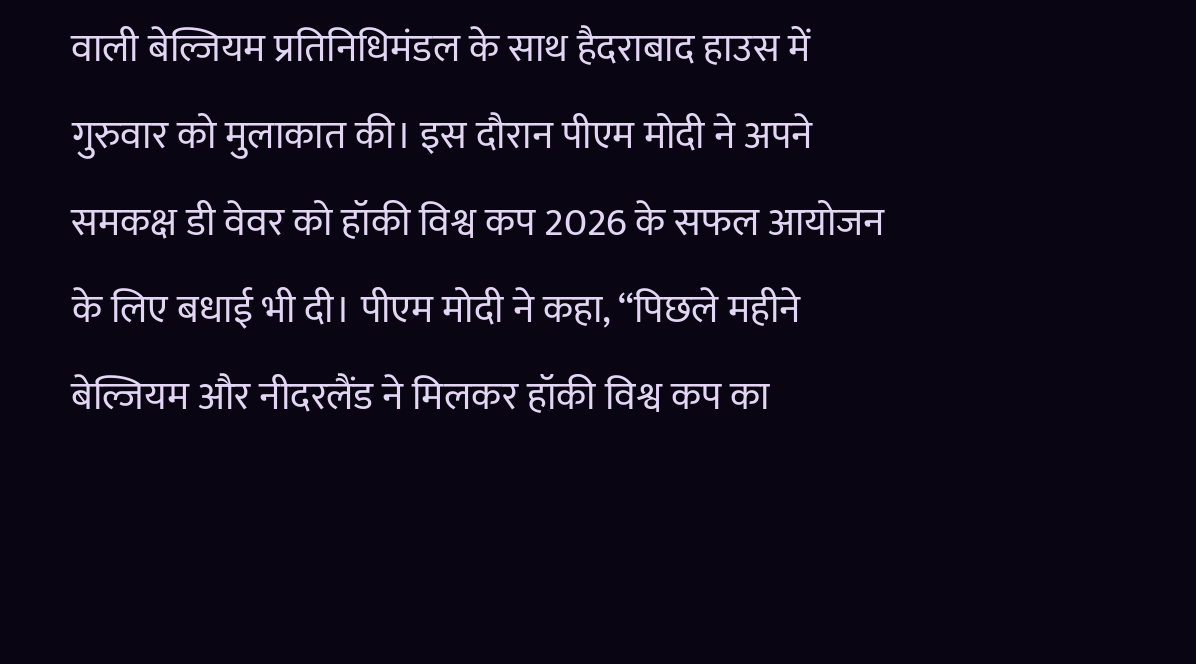वाली बेल्जियम प्रतिनिधिमंडल के साथ हैदराबाद हाउस में गुरुवार को मुलाकात की। इस दौरान पीएम मोदी ने अपने समकक्ष डी वेवर को हॉकी विश्व कप 2026 के सफल आयोजन के लिए बधाई भी दी। पीएम मोदी ने कहा, “पिछले महीने बेल्जियम और नीदरलैंड ने मिलकर हॉकी विश्व कप का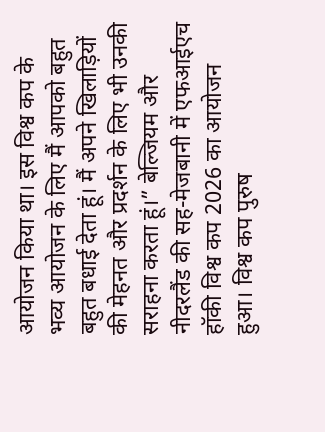आयोजन किया था। इस विश्व कप के भव्य आयोजन के लिए मैं आपको बहुत बहुत बधाई देता हूं। मैं अपने खिलाड़ियों की मेहनत और प्रदर्शन के लिए भी उनकी सराहना करता हूं।” बेल्जियम और नीदरलैंड की सह-मेजबानी में एफआईएच हॉकी विश्व कप 2026 का आयोजन हुआ। विश्व कप पुरुष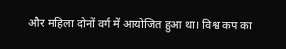और महिला दोनों वर्ग में आयोजित हुआ था। विश्व कप का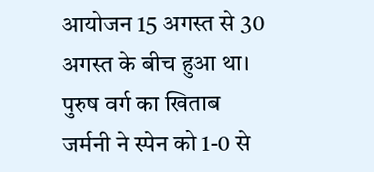आयोजन 15 अगस्त से 30 अगस्त के बीच हुआ था। पुरुष वर्ग का खिताब जर्मनी ने स्पेन को 1-0 से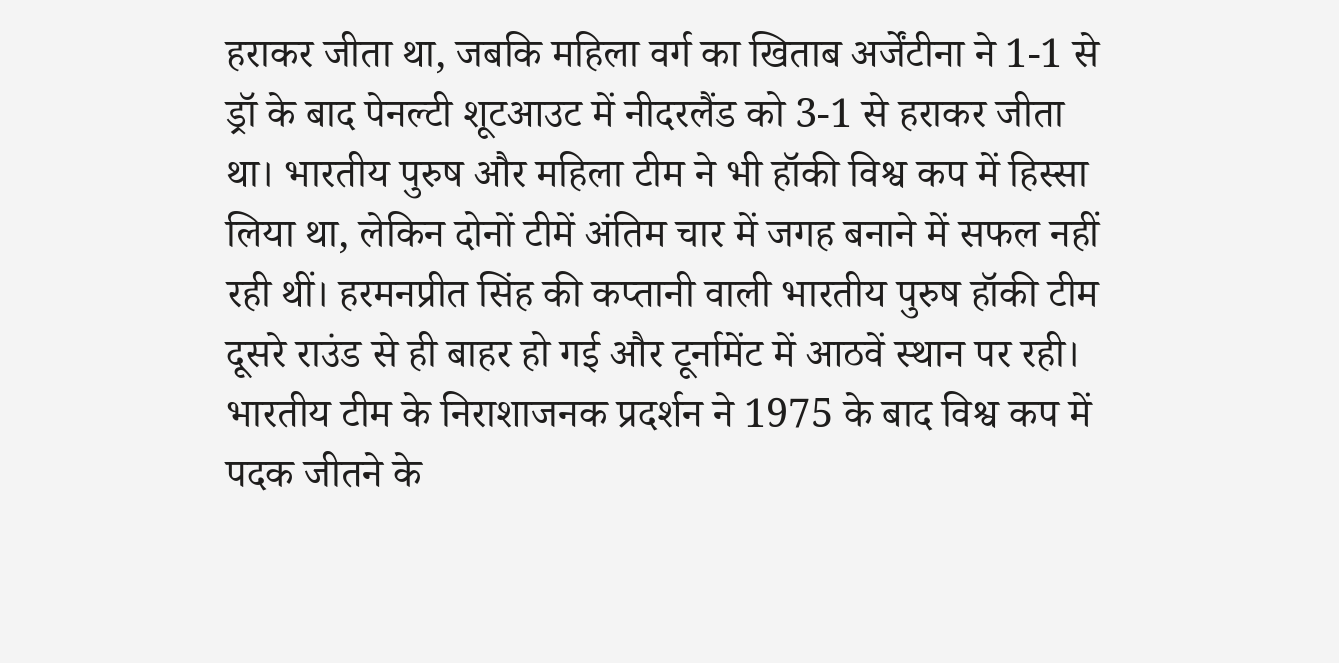हराकर जीता था, जबकि महिला वर्ग का खिताब अर्जेंटीना ने 1-1 से ड्रॉ के बाद पेनल्टी शूटआउट में नीदरलैंड को 3-1 से हराकर जीता था। भारतीय पुरुष और महिला टीम ने भी हॉकी विश्व कप में हिस्सा लिया था, लेकिन दोनों टीमें अंतिम चार में जगह बनाने में सफल नहीं रही थीं। हरमनप्रीत सिंह की कप्तानी वाली भारतीय पुरुष हॉकी टीम दूसरे राउंड से ही बाहर हो गई और टूर्नामेंट में आठवें स्थान पर रही। भारतीय टीम के निराशाजनक प्रदर्शन ने 1975 के बाद विश्व कप में पदक जीतने के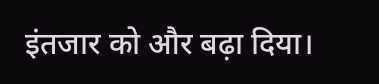इंतजार को और बढ़ा दिया।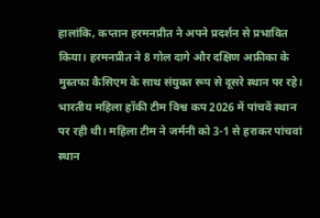हालांकि, कप्तान हरमनप्रीत ने अपने प्रदर्शन से प्रभावित किया। हरमनप्रीत ने 8 गोल दागे और दक्षिण अफ्रीका के मुस्तफा कैसिएम के साथ संयुक्त रूप से दूसरे स्थान पर रहे। भारतीय महिला हॉकी टीम विश्व कप 2026 में पांचवें स्थान पर रही थी। महिला टीम ने जर्मनी को 3-1 से हराकर पांचवां स्थान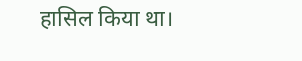हासिल किया था।